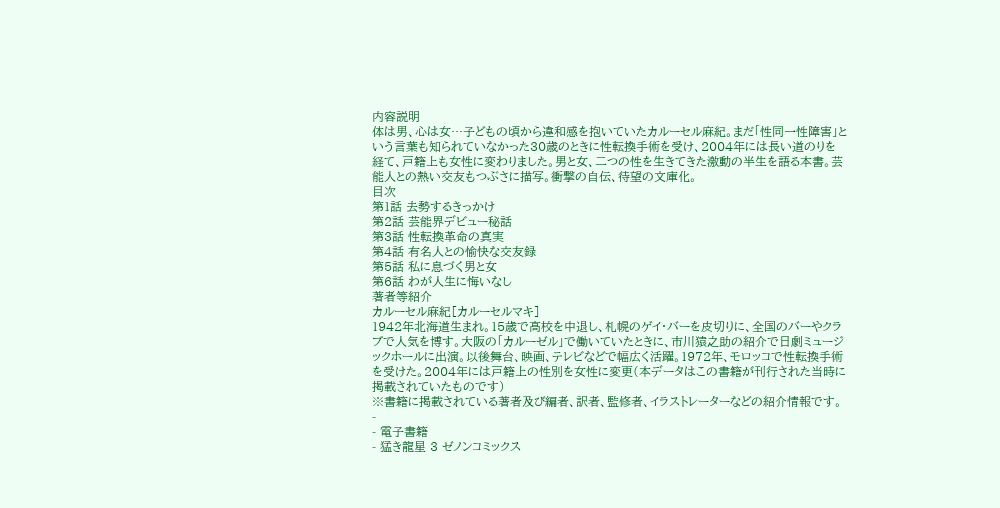内容説明
体は男、心は女…子どもの頃から違和感を抱いていたカルーセル麻紀。まだ「性同一性障害」という言葉も知られていなかった30歳のときに性転換手術を受け、2004年には長い道のりを経て、戸籍上も女性に変わりました。男と女、二つの性を生きてきた激動の半生を語る本書。芸能人との熱い交友もつぶさに描写。衝撃の自伝、待望の文庫化。
目次
第1話 去勢するきっかけ
第2話 芸能界デビュー秘話
第3話 性転換革命の真実
第4話 有名人との愉快な交友録
第5話 私に息づく男と女
第6話 わが人生に悔いなし
著者等紹介
カルーセル麻紀[カルーセルマキ]
1942年北海道生まれ。15歳で高校を中退し、札幌のゲイ・バーを皮切りに、全国のバーやクラブで人気を博す。大阪の「カルーゼル」で働いていたときに、市川猿之助の紹介で日劇ミュージックホールに出演。以後舞台、映画、テレビなどで幅広く活躍。1972年、モロッコで性転換手術を受けた。2004年には戸籍上の性別を女性に変更(本データはこの書籍が刊行された当時に掲載されていたものです)
※書籍に掲載されている著者及び編者、訳者、監修者、イラストレーターなどの紹介情報です。
-
- 電子書籍
- 猛き龍星 3 ゼノンコミックス